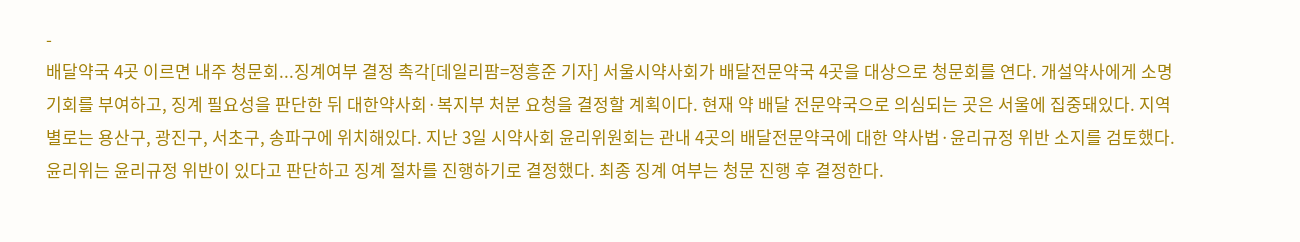-
배달약국 4곳 이르면 내주 청문회...징계여부 결정 촉각[데일리팜=정흥준 기자] 서울시약사회가 배달전문약국 4곳을 대상으로 청문회를 연다. 개설약사에게 소명 기회를 부여하고, 징계 필요성을 판단한 뒤 대한약사회·복지부 처분 요청을 결정할 계획이다. 현재 약 배달 전문약국으로 의심되는 곳은 서울에 집중돼있다. 지역 별로는 용산구, 광진구, 서초구, 송파구에 위치해있다. 지난 3일 시약사회 윤리위원회는 관내 4곳의 배달전문약국에 대한 약사법·윤리규정 위반 소지를 검토했다. 윤리위는 윤리규정 위반이 있다고 판단하고 징계 절차를 진행하기로 결정했다. 최종 징계 여부는 청문 진행 후 결정한다.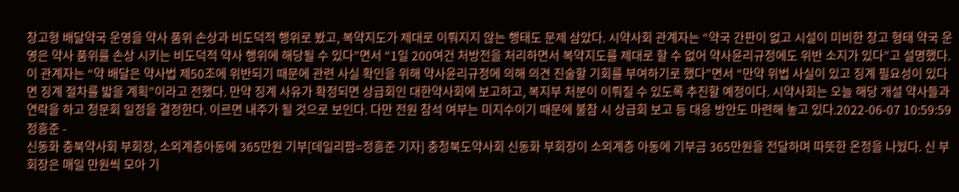창고형 배달약국 운영을 약사 품위 손상과 비도덕적 행위로 봤고, 복약지도가 제대로 이뤄지지 않는 행태도 문제 삼았다. 시약사회 관계자는 “약국 간판이 없고 시설이 미비한 창고 형태 약국 운영은 약사 품위를 손상 시키는 비도덕적 약사 행위에 해당될 수 있다”면서 “1일 200여건 처방전을 처리하면서 복약지도를 제대로 할 수 없어 약사윤리규정에도 위반 소지가 있다”고 설명했다. 이 관계자는 “약 배달은 약사법 제50조에 위반되기 때문에 관련 사실 확인을 위해 약사윤리규정에 의해 의견 진술할 기회를 부여하기로 했다”면서 “만약 위법 사실이 있고 징계 필요성이 있다면 징계 절차를 밟을 계획”이라고 전했다. 만약 징계 사유가 확정되면 상급회인 대한약사회에 보고하고, 복지부 처분이 이뤄질 수 있도록 추진할 예정이다. 시약사회는 오늘 해당 개설 약사들과 연락을 하고 청문회 일정을 결정한다. 이르면 내주가 될 것으로 보인다. 다만 전원 참석 여부는 미지수이기 때문에 불참 시 상급회 보고 등 대응 방안도 마련해 놓고 있다.2022-06-07 10:59:59정흥준 -
신동화 충북약사회 부회장, 소외계층아동에 365만원 기부[데일리팜=정흥준 기자] 충청북도약사회 신동화 부회장이 소외계층 아동에 기부금 365만원을 전달하며 따뜻한 온정을 나눴다. 신 부회장은 매일 만원씩 모아 기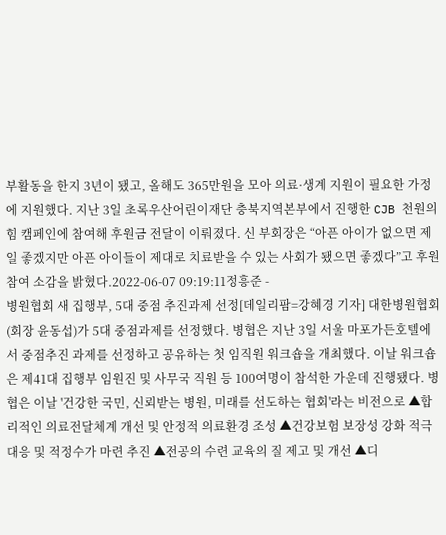부활동을 한지 3년이 됐고, 올해도 365만원을 모아 의료·생계 지원이 필요한 가정에 지원했다. 지난 3일 초록우산어린이재단 충북지역본부에서 진행한 CJB 천원의 힘 캠페인에 참여해 후원금 전달이 이뤄졌다. 신 부회장은 “아픈 아이가 없으면 제일 좋겠지만 아픈 아이들이 제대로 치료받을 수 있는 사회가 됐으면 좋겠다”고 후원 참여 소감을 밝혔다.2022-06-07 09:19:11정흥준 -
병원협회 새 집행부, 5대 중점 추진과제 선정[데일리팜=강혜경 기자] 대한병원협회(회장 윤동섭)가 5대 중점과제를 선정했다. 병협은 지난 3일 서울 마포가든호텔에서 중점추진 과제를 선정하고 공유하는 첫 임직원 워크숍을 개최했다. 이날 워크숍은 제41대 집행부 임원진 및 사무국 직원 등 100여명이 참석한 가운데 진행됐다. 병협은 이날 '건강한 국민, 신뢰받는 병원, 미래를 선도하는 협회'라는 비전으로 ▲합리적인 의료전달체계 개선 및 안정적 의료환경 조성 ▲건강보험 보장성 강화 적극 대응 및 적정수가 마련 추진 ▲전공의 수련 교육의 질 제고 및 개선 ▲디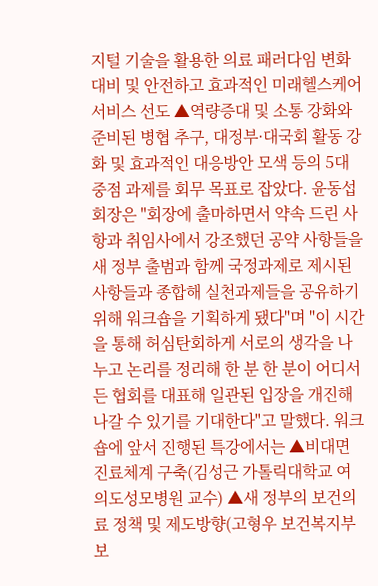지털 기술을 활용한 의료 패러다임 변화 대비 및 안전하고 효과적인 미래헬스케어 서비스 선도 ▲역량증대 및 소통 강화와 준비된 병협 추구, 대정부·대국회 활동 강화 및 효과적인 대응방안 모색 등의 5대 중점 과제를 회무 목표로 잡았다. 윤동섭 회장은 "회장에 출마하면서 약속 드린 사항과 취임사에서 강조했던 공약 사항들을 새 정부 출범과 함께 국정과제로 제시된 사항들과 종합해 실천과제들을 공유하기 위해 워크숍을 기획하게 됐다"며 "이 시간을 통해 허심탄회하게 서로의 생각을 나누고 논리를 정리해 한 분 한 분이 어디서든 협회를 대표해 일관된 입장을 개진해 나갈 수 있기를 기대한다"고 말했다. 워크숍에 앞서 진행된 특강에서는 ▲비대면 진료체계 구축(김성근 가톨릭대학교 여의도성모병원 교수) ▲새 정부의 보건의료 정책 및 제도방향(고형우 보건복지부 보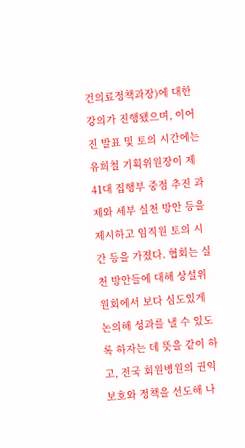건의료정책과장)에 대한 강의가 진행됐으며, 이어진 발표 및 토의 시간에는 유희철 기획위원장이 제41대 집행부 중점 추진 과제와 세부 실천 방안 등을 제시하고 임직원 토의 시간 등을 가졌다. 협회는 실천 방안들에 대해 상설위원회에서 보다 심도있게 논의해 성과를 낼 수 있도록 하자는 데 뜻을 같이 하고, 전국 회원병원의 권익 보호와 정책을 선도해 나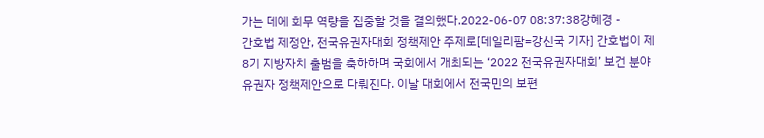가는 데에 회무 역량을 집중할 것을 결의했다.2022-06-07 08:37:38강혜경 -
간호법 제정안, 전국유권자대회 정책제안 주제로[데일리팜=강신국 기자] 간호법이 제8기 지방자치 출범을 축하하며 국회에서 개최되는 ‘2022 전국유권자대회’ 보건 분야 유권자 정책제안으로 다뤄진다. 이날 대회에서 전국민의 보편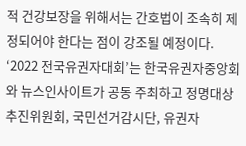적 건강보장을 위해서는 간호법이 조속히 제정되어야 한다는 점이 강조될 예정이다. ‘2022 전국유권자대회’는 한국유권자중앙회와 뉴스인사이트가 공동 주최하고 정명대상추진위원회, 국민선거감시단, 유권자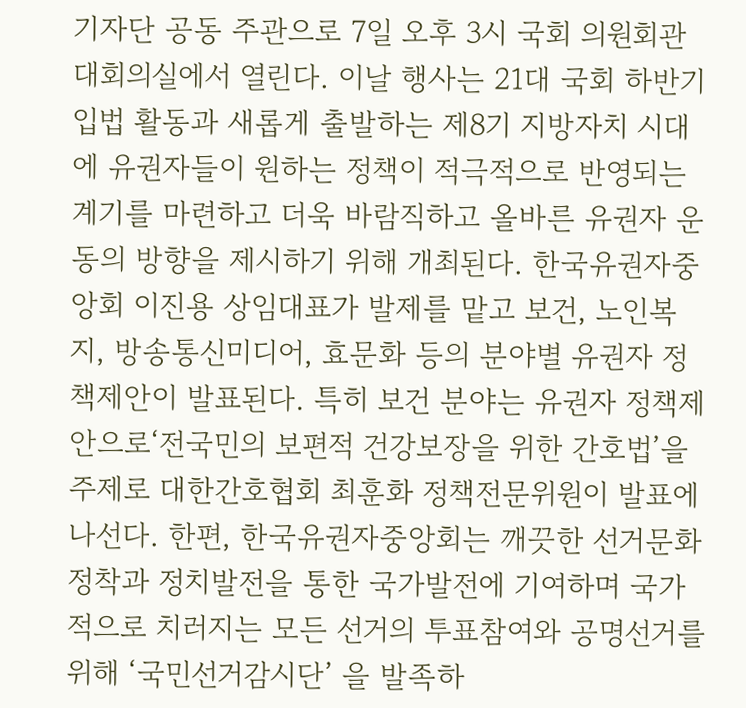기자단 공동 주관으로 7일 오후 3시 국회 의원회관 대회의실에서 열린다. 이날 행사는 21대 국회 하반기 입법 활동과 새롭게 출발하는 제8기 지방자치 시대에 유권자들이 원하는 정책이 적극적으로 반영되는 계기를 마련하고 더욱 바람직하고 올바른 유권자 운동의 방향을 제시하기 위해 개최된다. 한국유권자중앙회 이진용 상임대표가 발제를 맡고 보건, 노인복지, 방송통신미디어, 효문화 등의 분야별 유권자 정책제안이 발표된다. 특히 보건 분야는 유권자 정책제안으로‘전국민의 보편적 건강보장을 위한 간호법’을 주제로 대한간호협회 최훈화 정책전문위원이 발표에 나선다. 한편, 한국유권자중앙회는 깨끗한 선거문화 정착과 정치발전을 통한 국가발전에 기여하며 국가적으로 치러지는 모든 선거의 투표참여와 공명선거를 위해 ‘국민선거감시단’ 을 발족하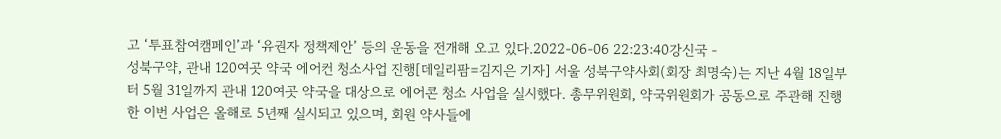고 ‘투표참여캠페인’과 ‘유권자 정책제안’ 등의 운동을 전개해 오고 있다.2022-06-06 22:23:40강신국 -
성북구약, 관내 120여곳 약국 에어컨 청소사업 진행[데일리팜=김지은 기자] 서울 성북구약사회(회장 최명숙)는 지난 4월 18일부터 5월 31일까지 관내 120여곳 약국을 대상으로 에어콘 청소 사업을 실시했다. 총무위원회, 약국위원회가 공동으로 주관해 진행한 이번 사업은 올해로 5년째 실시되고 있으며, 회원 약사들에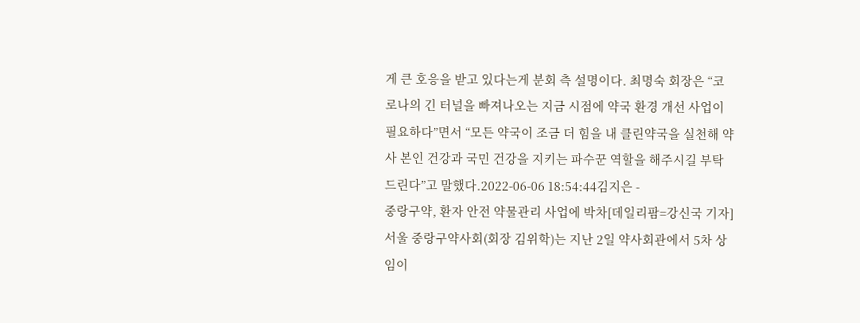게 큰 호응을 받고 있다는게 분회 측 설명이다. 최명숙 회장은 “코로나의 긴 터널을 빠져나오는 지금 시점에 약국 환경 개선 사업이 필요하다”면서 “모든 약국이 조금 더 힘을 내 클린약국을 실천해 약사 본인 건강과 국민 건강을 지키는 파수꾼 역할을 해주시길 부탁드린다”고 말했다.2022-06-06 18:54:44김지은 -
중랑구약, 환자 안전 약물관리 사업에 박차[데일리팜=강신국 기자] 서울 중랑구약사회(회장 김위학)는 지난 2일 약사회관에서 5차 상임이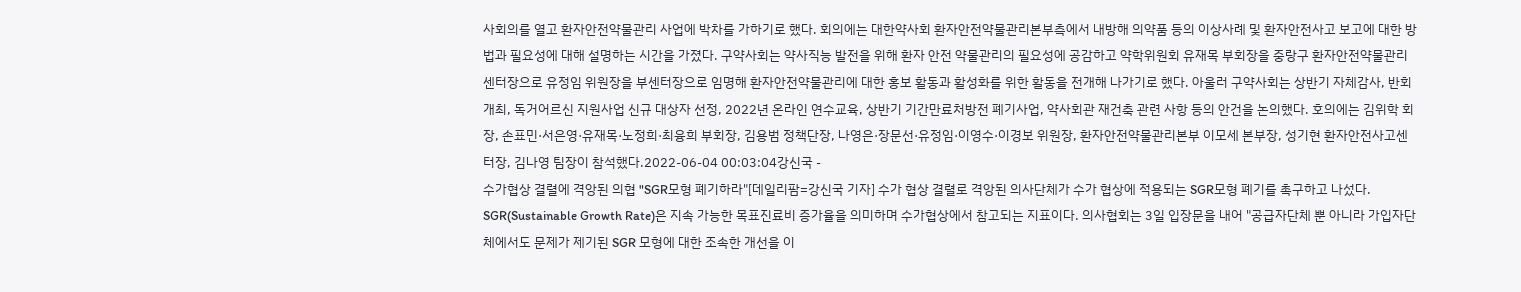사회의를 열고 환자안전약물관리 사업에 박차를 가하기로 했다. 회의에는 대한약사회 환자안전약물관리본부측에서 내방해 의약품 등의 이상사례 및 환자안전사고 보고에 대한 방법과 필요성에 대해 설명하는 시간을 가졌다. 구약사회는 약사직능 발전을 위해 환자 안전 약물관리의 필요성에 공감하고 약학위원회 유재목 부회장을 중랑구 환자안전약물관리센터장으로 유정임 위원장을 부센터장으로 임명해 환자안전약물관리에 대한 홍보 활동과 활성화를 위한 활동을 전개해 나가기로 했다. 아울러 구약사회는 상반기 자체감사, 반회 개최, 독거어르신 지원사업 신규 대상자 선정, 2022년 온라인 연수교육, 상반기 기간만료처방전 폐기사업, 약사회관 재건축 관련 사항 등의 안건을 논의했다. 호의에는 김위학 회장, 손표민·서은영·유재목·노정희·최융희 부회장, 김용범 정책단장, 나영은·장문선·유정임·이영수·이경보 위원장, 환자안전약물관리본부 이모세 본부장, 성기현 환자안전사고센터장, 김나영 팀장이 참석했다.2022-06-04 00:03:04강신국 -
수가협상 결렬에 격앙된 의협 "SGR모형 폐기하라"[데일리팜=강신국 기자] 수가 협상 결렬로 격앙된 의사단체가 수가 협상에 적용되는 SGR모형 폐기를 촉구하고 나섰다. SGR(Sustainable Growth Rate)은 지속 가능한 목표진료비 증가율을 의미하며 수가협상에서 참고되는 지표이다. 의사협회는 3일 입장문을 내어 "공급자단체 뿐 아니라 가입자단체에서도 문제가 제기된 SGR 모형에 대한 조속한 개선을 이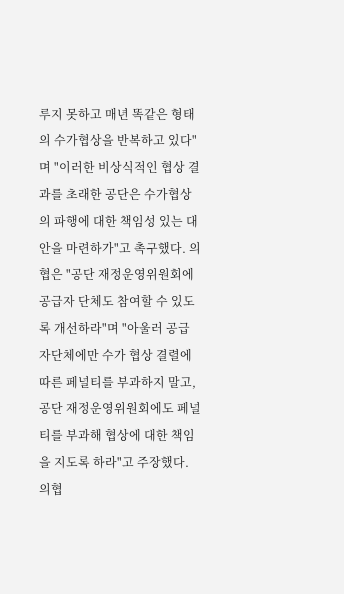루지 못하고 매년 똑같은 형태의 수가협상을 반복하고 있다"며 "이러한 비상식적인 협상 결과를 초래한 공단은 수가협상의 파행에 대한 책임성 있는 대안을 마련하가"고 촉구했다. 의협은 "공단 재정운영위원회에 공급자 단체도 참여할 수 있도록 개선하라"며 "아울러 공급자단체에만 수가 협상 결렬에 따른 페널티를 부과하지 말고, 공단 재정운영위원회에도 페널티를 부과해 협상에 대한 책임을 지도록 하라"고 주장했다. 의협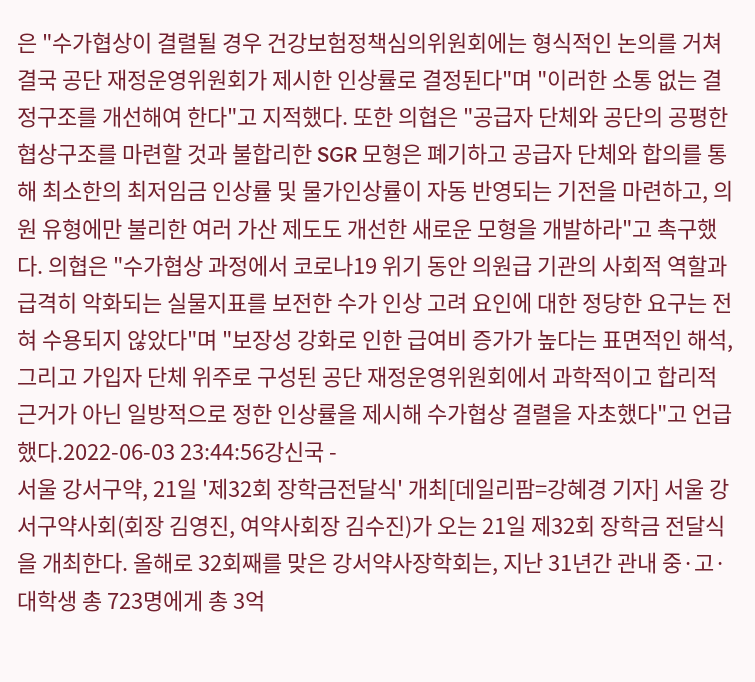은 "수가협상이 결렬될 경우 건강보험정책심의위원회에는 형식적인 논의를 거쳐 결국 공단 재정운영위원회가 제시한 인상률로 결정된다"며 "이러한 소통 없는 결정구조를 개선해여 한다"고 지적했다. 또한 의협은 "공급자 단체와 공단의 공평한 협상구조를 마련할 것과 불합리한 SGR 모형은 폐기하고 공급자 단체와 합의를 통해 최소한의 최저임금 인상률 및 물가인상률이 자동 반영되는 기전을 마련하고, 의원 유형에만 불리한 여러 가산 제도도 개선한 새로운 모형을 개발하라"고 촉구했다. 의협은 "수가협상 과정에서 코로나19 위기 동안 의원급 기관의 사회적 역할과 급격히 악화되는 실물지표를 보전한 수가 인상 고려 요인에 대한 정당한 요구는 전혀 수용되지 않았다"며 "보장성 강화로 인한 급여비 증가가 높다는 표면적인 해석, 그리고 가입자 단체 위주로 구성된 공단 재정운영위원회에서 과학적이고 합리적 근거가 아닌 일방적으로 정한 인상률을 제시해 수가협상 결렬을 자초했다"고 언급했다.2022-06-03 23:44:56강신국 -
서울 강서구약, 21일 '제32회 장학금전달식' 개최[데일리팜=강혜경 기자] 서울 강서구약사회(회장 김영진, 여약사회장 김수진)가 오는 21일 제32회 장학금 전달식을 개최한다. 올해로 32회째를 맞은 강서약사장학회는, 지난 31년간 관내 중·고·대학생 총 723명에게 총 3억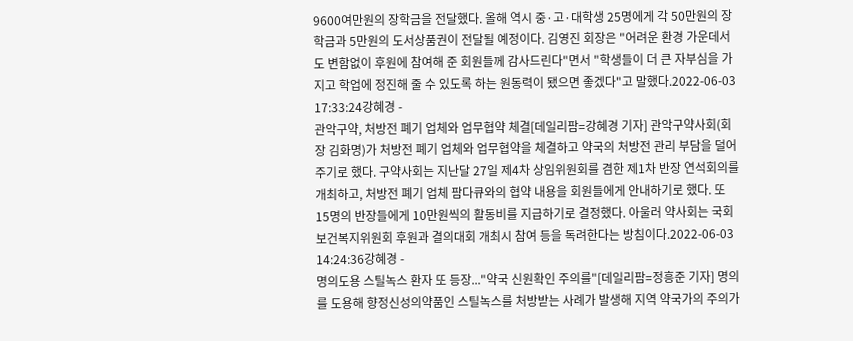9600여만원의 장학금을 전달했다. 올해 역시 중·고·대학생 25명에게 각 50만원의 장학금과 5만원의 도서상품권이 전달될 예정이다. 김영진 회장은 "어려운 환경 가운데서도 변함없이 후원에 참여해 준 회원들께 감사드린다"면서 "학생들이 더 큰 자부심을 가지고 학업에 정진해 줄 수 있도록 하는 원동력이 됐으면 좋겠다"고 말했다.2022-06-03 17:33:24강혜경 -
관악구약, 처방전 폐기 업체와 업무협약 체결[데일리팜=강혜경 기자] 관악구약사회(회장 김화명)가 처방전 폐기 업체와 업무협약을 체결하고 약국의 처방전 관리 부담을 덜어주기로 했다. 구약사회는 지난달 27일 제4차 상임위원회를 겸한 제1차 반장 연석회의를 개최하고, 처방전 폐기 업체 팜다큐와의 협약 내용을 회원들에게 안내하기로 했다. 또 15명의 반장들에게 10만원씩의 활동비를 지급하기로 결정했다. 아울러 약사회는 국회 보건복지위원회 후원과 결의대회 개최시 참여 등을 독려한다는 방침이다.2022-06-03 14:24:36강혜경 -
명의도용 스틸녹스 환자 또 등장..."약국 신원확인 주의를"[데일리팜=정흥준 기자] 명의를 도용해 향정신성의약품인 스틸녹스를 처방받는 사례가 발생해 지역 약국가의 주의가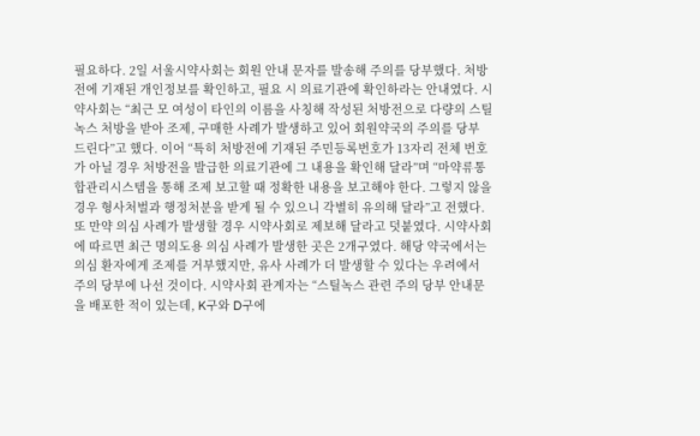필요하다. 2일 서울시약사회는 회원 안내 문자를 발송해 주의를 당부했다. 처방전에 기재된 개인정보를 확인하고, 필요 시 의료기관에 확인하라는 안내였다. 시약사회는 “최근 모 여성이 타인의 이름을 사칭해 작성된 처방전으로 다량의 스틸녹스 처방을 받아 조제, 구매한 사례가 발생하고 있어 회원약국의 주의를 당부 드린다”고 했다. 이어 “특히 처방전에 기재된 주민등록번호가 13자리 전체 번호가 아닐 경우 처방전을 발급한 의료기관에 그 내용을 확인해 달라”며 “마약류통합관리시스템을 통해 조제 보고할 때 정확한 내용을 보고해야 한다. 그렇지 않을 경우 형사처벌과 행정처분을 받게 될 수 있으니 각별히 유의해 달라”고 전했다. 또 만약 의심 사례가 발생할 경우 시약사회로 제보해 달라고 덧붙였다. 시약사회에 따르면 최근 명의도용 의심 사례가 발생한 곳은 2개구였다. 해당 약국에서는 의심 환자에게 조제를 거부했지만, 유사 사례가 더 발생할 수 있다는 우려에서 주의 당부에 나선 것이다. 시약사회 관계자는 “스틸녹스 관련 주의 당부 안내문을 배포한 적이 있는데, K구와 D구에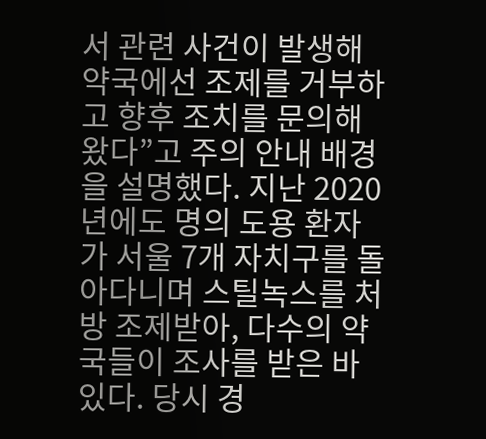서 관련 사건이 발생해 약국에선 조제를 거부하고 향후 조치를 문의해왔다”고 주의 안내 배경을 설명했다. 지난 2020년에도 명의 도용 환자가 서울 7개 자치구를 돌아다니며 스틸녹스를 처방 조제받아, 다수의 약국들이 조사를 받은 바 있다. 당시 경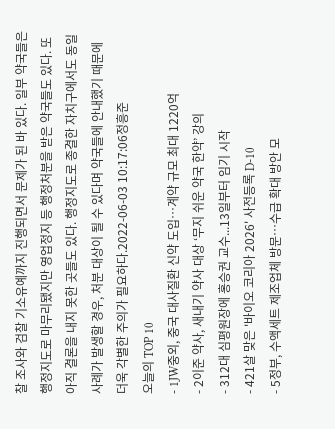찰 조사와 검찰 기소유예까지 진행되면서 문제가 된 바 있다. 일부 약국들은 행정지도로 마무리됐지만 영업정지 등 행정처분을 받은 약국들도 있다. 또 아직 결론을 내지 못한 곳들도 있다. 행정지도로 종결한 자치구에서도 동일 사례가 발생할 경우, 처분 대상이 될 수 있다며 약국들에 안내했기 때문에 더욱 각별한 주의가 필요하다.2022-06-03 10:17:06정흥준
오늘의 TOP 10
- 1JW중외, 중국 대사질환 신약 도입…계약 규모 최대 1220억
- 2이준 약사, 새내기 약사 대상 ‘무지 쉬운 약국 한약’ 강의
- 312대 심평원장에 홍승권 교수...13일부터 임기 시작
- 421살 맞은 '바이오 코리아 2026' 사전등록 D-10
- 5정부, 수액세트 제조업체 방문…수급 확대 방안 모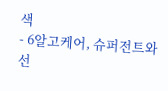색
- 6알고케어, 슈퍼전트와 선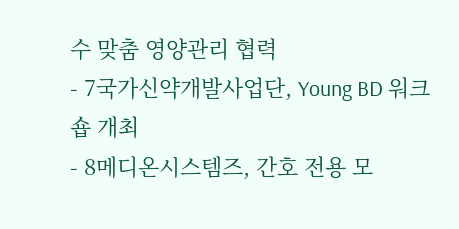수 맞춤 영양관리 협력
- 7국가신약개발사업단, Young BD 워크숍 개최
- 8메디온시스템즈, 간호 전용 모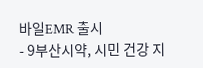바일EMR 출시
- 9부산시약, 시민 건강 지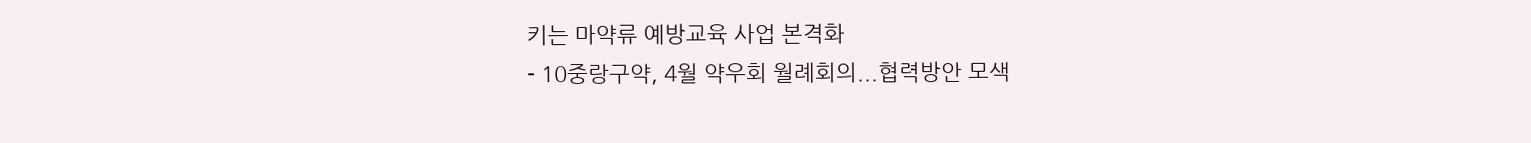키는 마약류 예방교육 사업 본격화
- 10중랑구약, 4월 약우회 월례회의...협력방안 모색